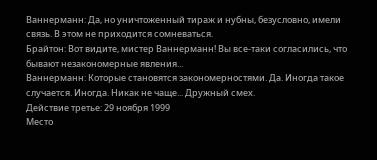Ваннерманн: Да, но уничтоженный тираж и нубны, безусловно, имели связь. В этом не приходится сомневаться.
Брайтон: Вот видите, мистер Ваннерманн! Вы все-таки согласились, что бывают незакономерные явления...
Ваннерманн: Которые становятся закономерностями. Да. Иногда такое случается. Иногда. Никак не чаще... Дружный смех.
Действие третье: 29 ноября 1999
Место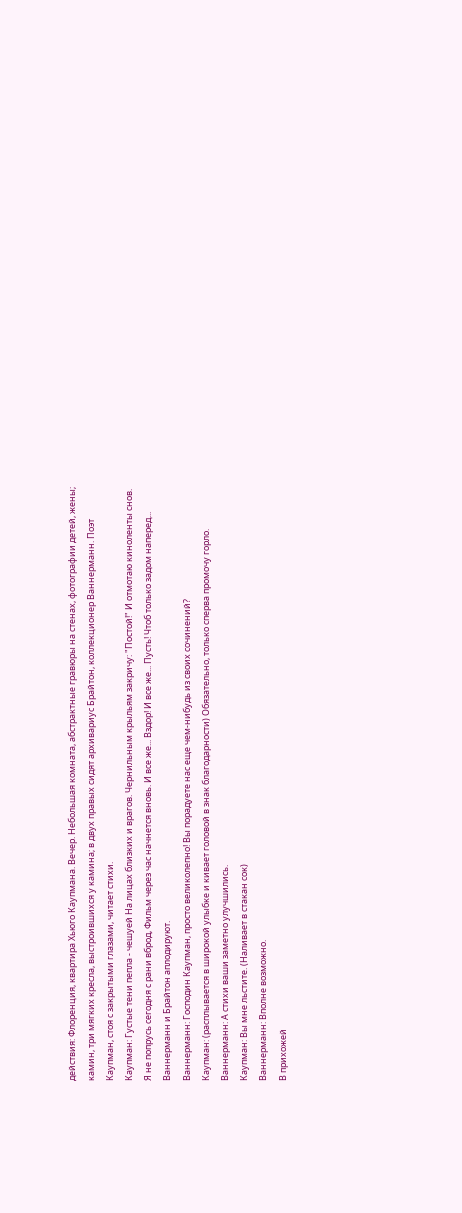действия: Флоренция, квартира Хьюго Каупмана. Вечер. Небольшая комната, абстрактные гравюры на стенах, фотографии детей, жены; камин, три мягких кресла, выстроившихся у камина; в двух правых сидят архивариус Брайтон, коллекционер Ваннерманн. Поэт Каупман, стоя с закрытыми глазами, читает стихи.
Каупман: Густые тени пепла - чешуей На лицах близких и врагов. Чернильным крыльям закричу: "Постой!" И отмотаю киноленты снов.
Я не попрусь сегодня с рани вброд, Фильм через час начнется вновь. И все же... Вздор! И все же... Пусть! Чтоб только задом наперед...
Ваннерманн и Брайтон аплодируют.
Ваннерманн: Господин Каупман, просто великолепно! Вы порадуете нас еще чем-нибудь из своих сочинений?
Каупман: (расплывается в широкой улыбке и кивает головой в знак благодарности) Обязательно, только сперва промочу горло.
Ваннерманн: А стихи ваши заметно улучшились.
Каупман: Вы мне льстите. (Наливает в стакан сок)
Ваннерманн: Вполне возможно.
В прихожей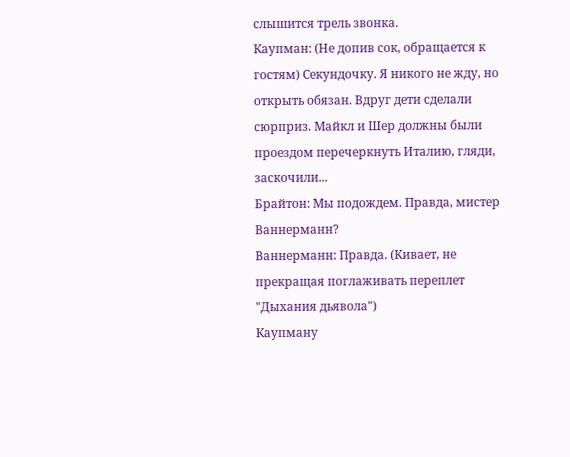слышится трель звонка.
Каупман: (Не допив сок, обращается к гостям) Секундочку. Я никого не жду, но открыть обязан. Вдруг дети сделали сюрприз. Майкл и Шер должны были проездом перечеркнуть Италию, гляди, заскочили...
Брайтон: Мы подождем. Правда, мистер Ваннерманн?
Ваннерманн: Правда. (Кивает, не прекращая поглаживать переплет "Дыхания дьявола")
Каупману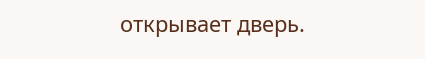открывает дверь.